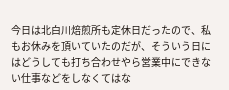今日は北白川焙煎所も定休日だったので、私もお休みを頂いていたのだが、そういう日にはどうしても打ち合わせやら営業中にできない仕事などをしなくてはな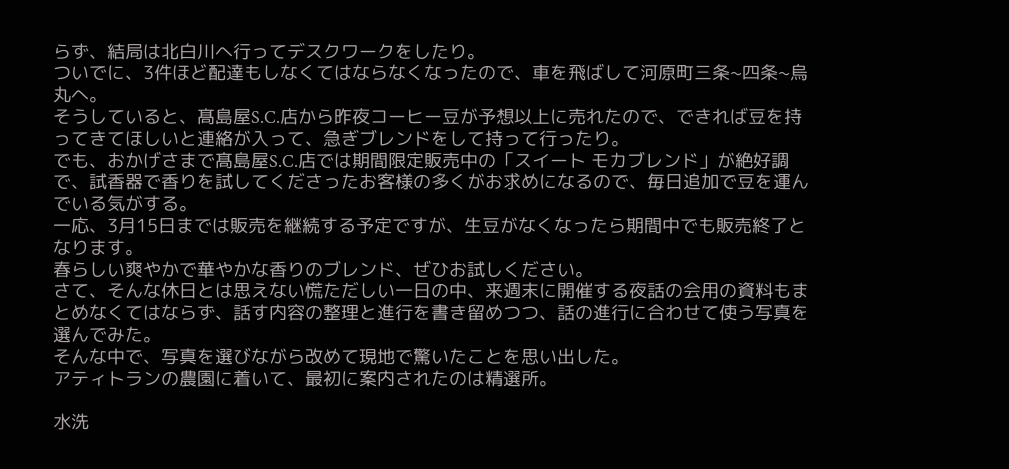らず、結局は北白川へ行ってデスクワークをしたり。
ついでに、3件ほど配達もしなくてはならなくなったので、車を飛ばして河原町三条~四条~烏丸へ。
そうしていると、髙島屋S.C.店から昨夜コーヒー豆が予想以上に売れたので、できれば豆を持ってきてほしいと連絡が入って、急ぎブレンドをして持って行ったり。
でも、おかげさまで髙島屋S.C.店では期間限定販売中の「スイート モカブレンド」が絶好調で、試香器で香りを試してくださったお客様の多くがお求めになるので、毎日追加で豆を運んでいる気がする。
一応、3月15日までは販売を継続する予定ですが、生豆がなくなったら期間中でも販売終了となります。
春らしい爽やかで華やかな香りのブレンド、ぜひお試しください。
さて、そんな休日とは思えない慌ただしい一日の中、来週末に開催する夜話の会用の資料もまとめなくてはならず、話す内容の整理と進行を書き留めつつ、話の進行に合わせて使う写真を選んでみた。
そんな中で、写真を選びながら改めて現地で驚いたことを思い出した。
アティトランの農園に着いて、最初に案内されたのは精選所。

水洗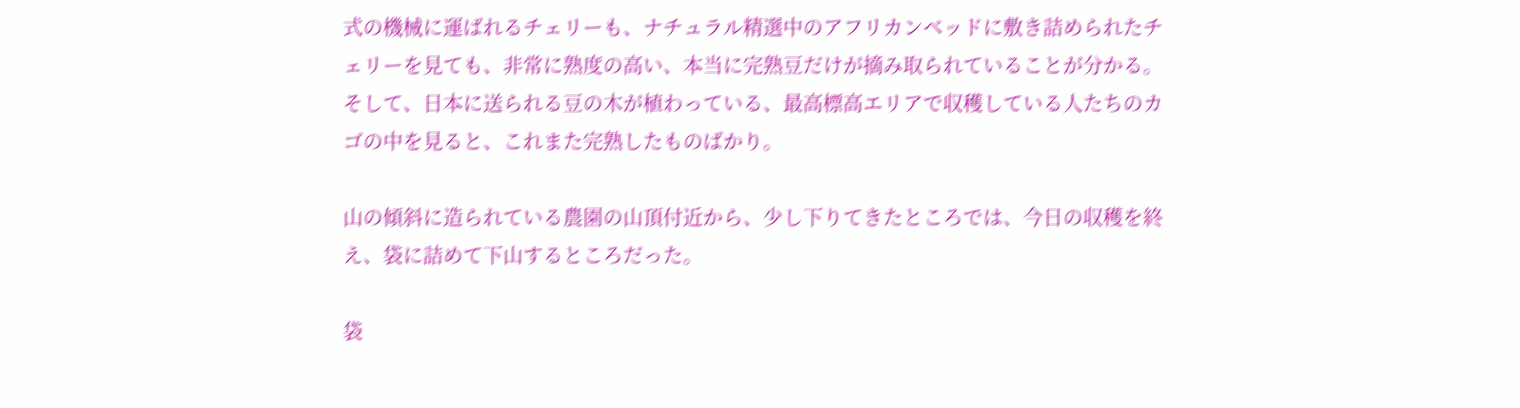式の機械に運ばれるチェリーも、ナチュラル精選中のアフリカンベッドに敷き詰められたチェリーを見ても、非常に熟度の高い、本当に完熟豆だけが摘み取られていることが分かる。
そして、日本に送られる豆の木が植わっている、最高標高エリアで収穫している人たちのカゴの中を見ると、これまた完熟したものばかり。

山の傾斜に造られている農園の山頂付近から、少し下りてきたところでは、今日の収穫を終え、袋に詰めて下山するところだった。

袋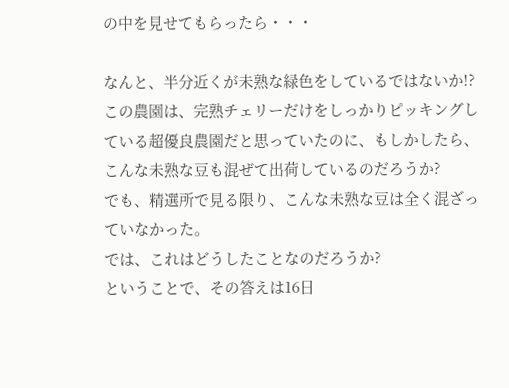の中を見せてもらったら・・・

なんと、半分近くが未熟な緑色をしているではないか!?
この農園は、完熟チェリーだけをしっかりピッキングしている超優良農園だと思っていたのに、もしかしたら、こんな未熟な豆も混ぜて出荷しているのだろうか?
でも、精選所で見る限り、こんな未熟な豆は全く混ざっていなかった。
では、これはどうしたことなのだろうか?
ということで、その答えは16日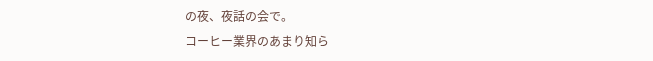の夜、夜話の会で。
コーヒー業界のあまり知ら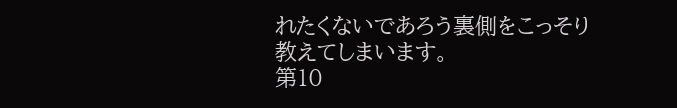れたくないであろう裏側をこっそり教えてしまいます。
第10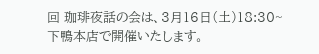回 珈琲夜話の会は、3月16日(土)18:30~
下鴨本店で開催いたします。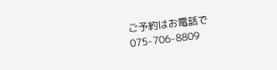ご予約はお電話で
075-706-8809